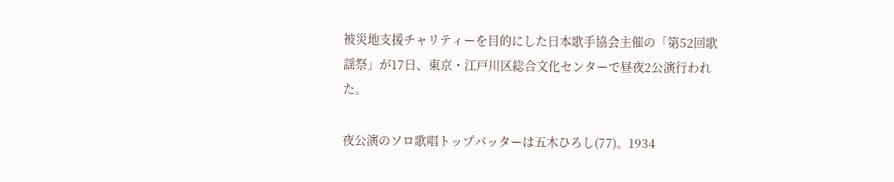被災地支援チャリティーを目的にした日本歌手協会主催の「第52回歌謡祭」が17日、東京・江戸川区総合文化センターで昼夜2公演行われた。

夜公演のソロ歌唱トップバッターは五木ひろし(77)。1934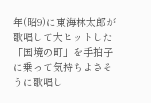年(昭9)に東海林太郎が歌唱して大ヒットした「国境の町」を手拍子に乗って気持ちよさそうに歌唱し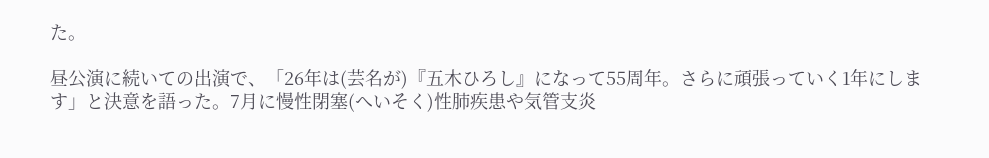た。

昼公演に続いての出演で、「26年は(芸名が)『五木ひろし』になって55周年。さらに頑張っていく1年にします」と決意を語った。7月に慢性閉塞(へいそく)性肺疾患や気管支炎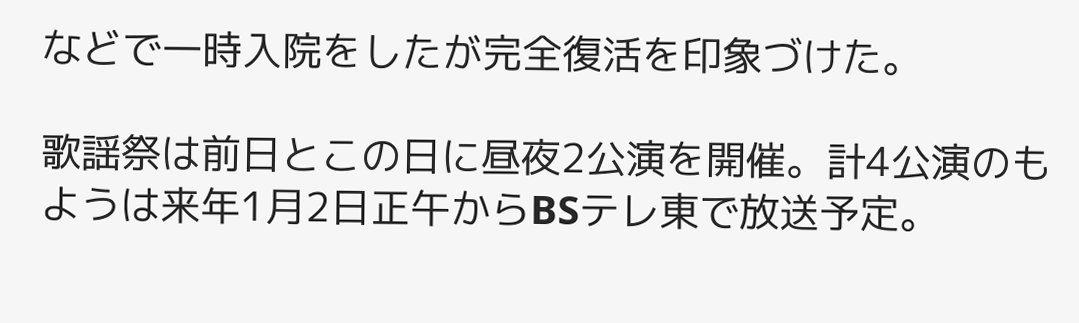などで一時入院をしたが完全復活を印象づけた。

歌謡祭は前日とこの日に昼夜2公演を開催。計4公演のもようは来年1月2日正午からBSテレ東で放送予定。